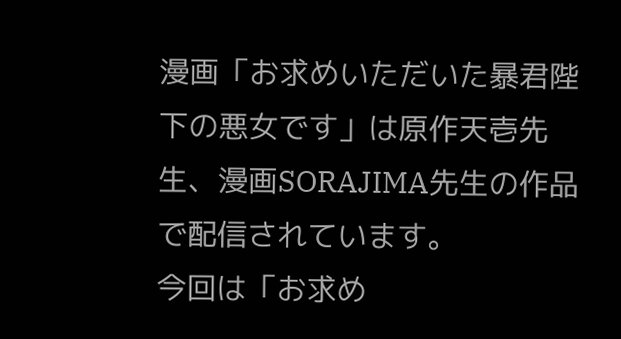漫画「お求めいただいた暴君陛下の悪女です」は原作天壱先生、漫画SORAJIMA先生の作品で配信されています。
今回は「お求め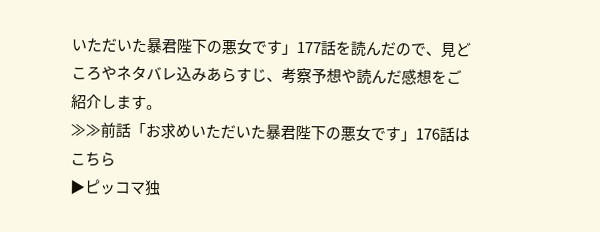いただいた暴君陛下の悪女です」177話を読んだので、見どころやネタバレ込みあらすじ、考察予想や読んだ感想をご紹介します。
≫≫前話「お求めいただいた暴君陛下の悪女です」176話はこちら
▶ピッコマ独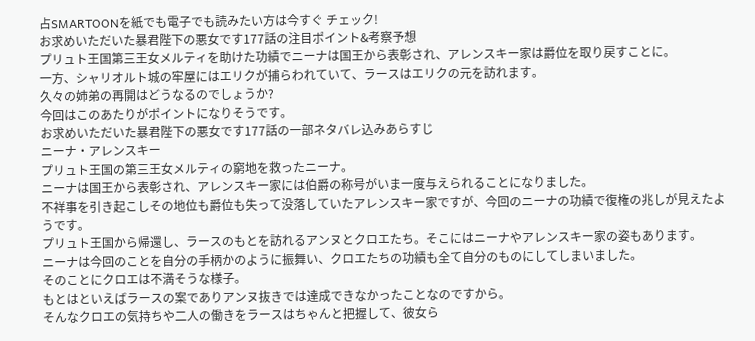占SMARTOONを紙でも電子でも読みたい方は今すぐ チェック!
お求めいただいた暴君陛下の悪女です177話の注目ポイント&考察予想
プリュト王国第三王女メルティを助けた功績でニーナは国王から表彰され、アレンスキー家は爵位を取り戻すことに。
一方、シャリオルト城の牢屋にはエリクが捕らわれていて、ラースはエリクの元を訪れます。
久々の姉弟の再開はどうなるのでしょうか?
今回はこのあたりがポイントになりそうです。
お求めいただいた暴君陛下の悪女です177話の一部ネタバレ込みあらすじ
ニーナ・アレンスキー
プリュト王国の第三王女メルティの窮地を救ったニーナ。
ニーナは国王から表彰され、アレンスキー家には伯爵の称号がいま一度与えられることになりました。
不祥事を引き起こしその地位も爵位も失って没落していたアレンスキー家ですが、今回のニーナの功績で復権の兆しが見えたようです。
プリュト王国から帰還し、ラースのもとを訪れるアンヌとクロエたち。そこにはニーナやアレンスキー家の姿もあります。
ニーナは今回のことを自分の手柄かのように振舞い、クロエたちの功績も全て自分のものにしてしまいました。
そのことにクロエは不満そうな様子。
もとはといえばラースの案でありアンヌ抜きでは達成できなかったことなのですから。
そんなクロエの気持ちや二人の働きをラースはちゃんと把握して、彼女ら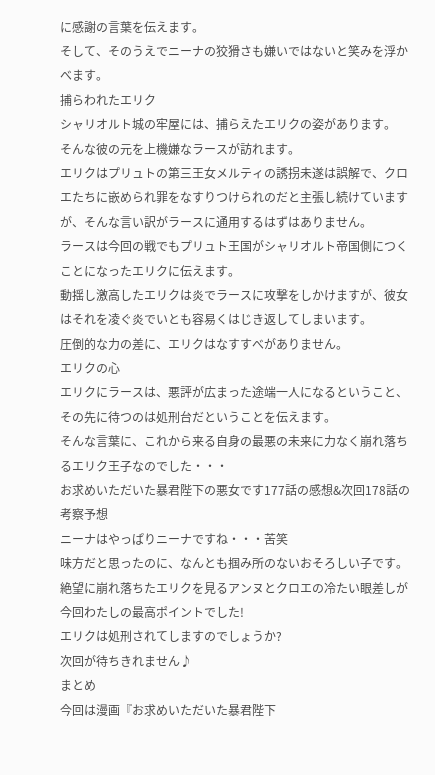に感謝の言葉を伝えます。
そして、そのうえでニーナの狡猾さも嫌いではないと笑みを浮かべます。
捕らわれたエリク
シャリオルト城の牢屋には、捕らえたエリクの姿があります。
そんな彼の元を上機嫌なラースが訪れます。
エリクはプリュトの第三王女メルティの誘拐未遂は誤解で、クロエたちに嵌められ罪をなすりつけられのだと主張し続けていますが、そんな言い訳がラースに通用するはずはありません。
ラースは今回の戦でもプリュト王国がシャリオルト帝国側につくことになったエリクに伝えます。
動揺し激高したエリクは炎でラースに攻撃をしかけますが、彼女はそれを凌ぐ炎でいとも容易くはじき返してしまいます。
圧倒的な力の差に、エリクはなすすべがありません。
エリクの心
エリクにラースは、悪評が広まった途端一人になるということ、その先に待つのは処刑台だということを伝えます。
そんな言葉に、これから来る自身の最悪の未来に力なく崩れ落ちるエリク王子なのでした・・・
お求めいただいた暴君陛下の悪女です177話の感想&次回178話の考察予想
ニーナはやっぱりニーナですね・・・苦笑
味方だと思ったのに、なんとも掴み所のないおそろしい子です。
絶望に崩れ落ちたエリクを見るアンヌとクロエの冷たい眼差しが今回わたしの最高ポイントでした!
エリクは処刑されてしますのでしょうか?
次回が待ちきれません♪
まとめ
今回は漫画『お求めいただいた暴君陛下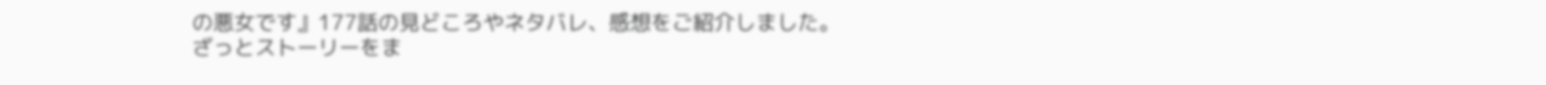の悪女です』177話の見どころやネタバレ、感想をご紹介しました。
ざっとストーリーをま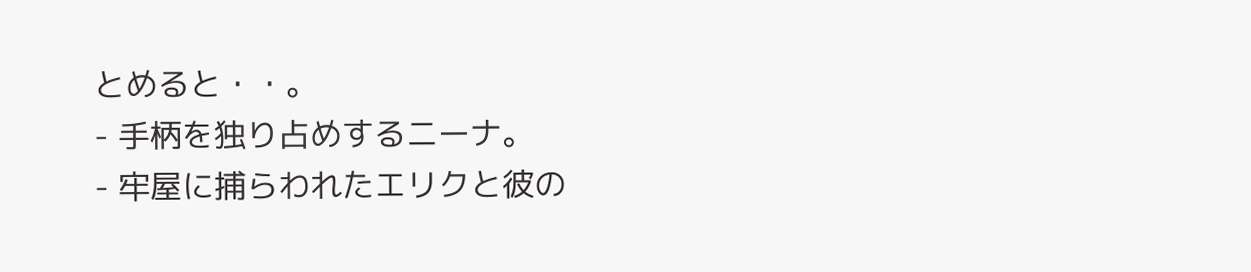とめると・・。
- 手柄を独り占めするニーナ。
- 牢屋に捕らわれたエリクと彼の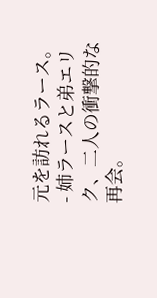元を訪れるラース。
- 姉ラースと弟エリク、二人の衝撃的な再会。